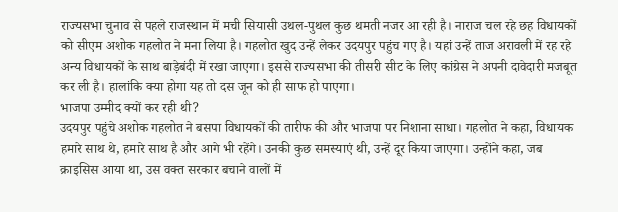राज्यसभा चुनाव से पहले राजस्थान में मची सियासी उथल-पुथल कुछ थमती नजर आ रही है। नाराज चल रहे छह विधायकों को सीएम अशोक गहलोत ने मना लिया है। गहलोत खुद उन्हें लेकर उदयपुर पहुंच गए है। यहां उन्हें ताज अरावली में रह रहे अन्य विधायकों के साथ बाड़ेबंदी में रखा जाएगा। इससे राज्यसभा की तीसरी सीट के लिए कांग्रेस ने अपनी दावेदारी मजबूत कर ली है। हालांकि क्या होगा यह तो दस जून को ही साफ हो पाएगा।
भाजपा उम्मीद क्यों कर रही थी?
उदयपुर पहुंचे अशोक गहलोत ने बसपा विधायकों की तारीफ की और भाजपा पर निशाना साधा। गहलोत ने कहा, विधायक हमारे साथ थे, हमारे साथ है और आगे भी रहेंगे। उनकी कुछ समस्याएं थी, उन्हें दूर किया जाएगा। उन्होंने कहा, जब क्राइसिस आया था, उस वक्त सरकार बचाने वालों में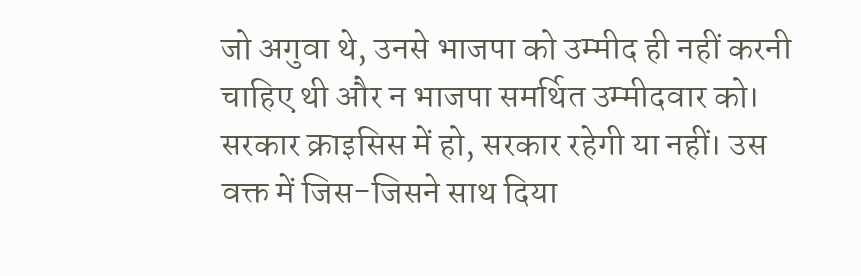जो अगुवा थे, उनसे भाजपा को उम्मीद ही नहीं करनी चाहिए थी और न भाजपा समर्थित उम्मीदवार को। सरकार क्राइसिस में हो, सरकार रहेगी या नहीं। उस वक्त में जिस-जिसने साथ दिया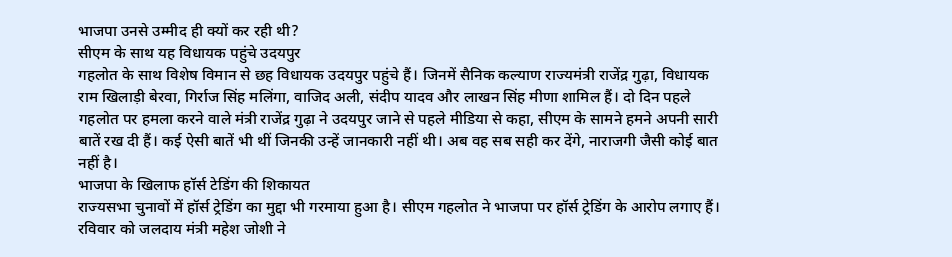भाजपा उनसे उम्मीद ही क्यों कर रही थी?
सीएम के साथ यह विधायक पहुंचे उदयपुर
गहलोत के साथ विशेष विमान से छह विधायक उदयपुर पहुंचे हैं। जिनमें सैनिक कल्याण राज्यमंत्री राजेंद्र गुढ़ा, विधायक राम खिलाड़ी बेरवा, गिर्राज सिंह मलिंगा, वाजिद अली, संदीप यादव और लाखन सिंह मीणा शामिल हैं। दो दिन पहले गहलोत पर हमला करने वाले मंत्री राजेंद्र गुढ़ा ने उदयपुर जाने से पहले मीडिया से कहा, सीएम के सामने हमने अपनी सारी बातें रख दी हैं। कई ऐसी बातें भी थीं जिनकी उन्हें जानकारी नहीं थी। अब वह सब सही कर देंगे, नाराजगी जैसी कोई बात नहीं है।
भाजपा के खिलाफ हॉर्स टेडिंग की शिकायत
राज्यसभा चुनावों में हॉर्स ट्रेडिंग का मुद्दा भी गरमाया हुआ है। सीएम गहलोत ने भाजपा पर हॉर्स ट्रेडिंग के आरोप लगाए हैं। रविवार को जलदाय मंत्री महेश जोशी ने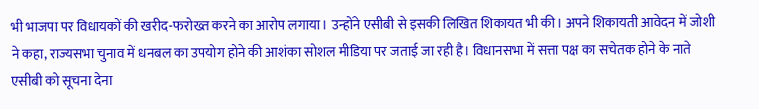भी भाजपा पर विधायकों की खरीद-फरोख्त करने का आरोप लगाया। उन्होंने एसीबी से इसकी लिखित शिकायत भी की। अपने शिकायती आवेदन में जोशी ने कहा, राज्यसभा चुनाव में धनबल का उपयोग होने की आशंका सोशल मीडिया पर जताई जा रही है। विधानसभा में सत्ता पक्ष का सचेतक होने के नाते एसीबी को सूचना देना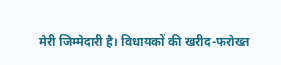मेरी जिम्मेदारी है। विधायकों की खरीद-फरोख्त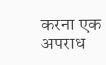करना एक अपराध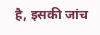है, इसकी जांच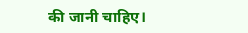की जानी चाहिए।